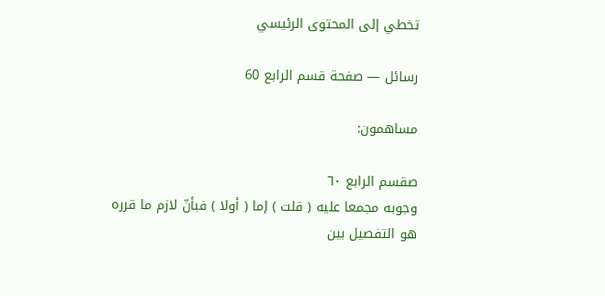تخطي إلى المحتوى الرئيسي

رسائل — صفحة قسم الرابع 60

مساهمون:

صقسم الرابع ٦٠
وجوبه مجمعا عليه ( قلت ) إما ( أولا ) فبأنّ لازم ما قرره هو التفصيل بين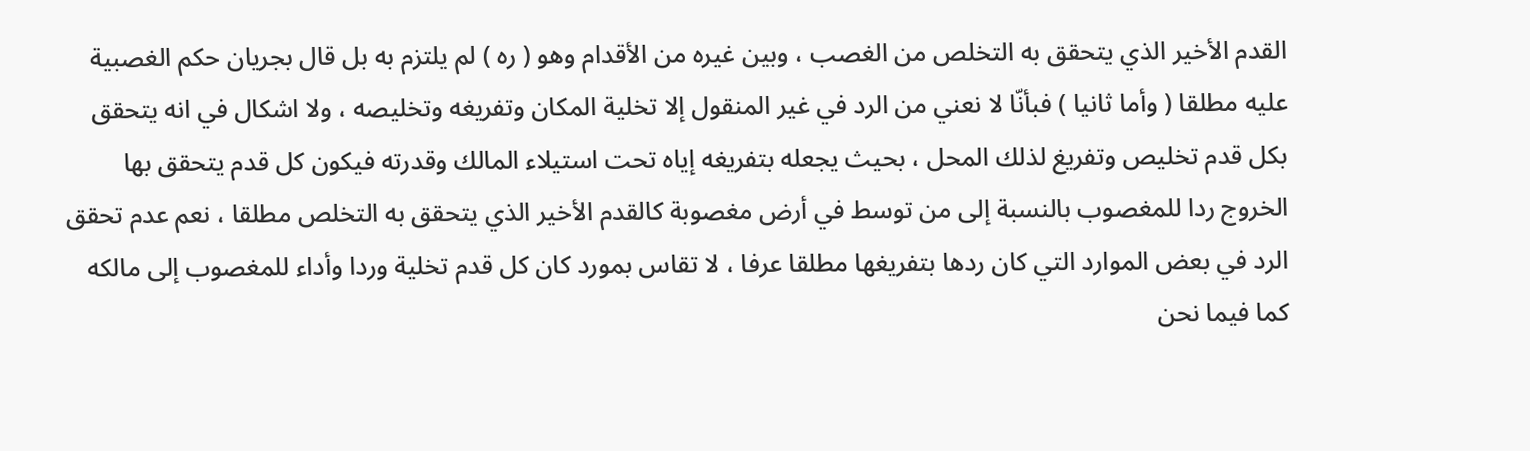القدم الأخير الذي يتحقق به التخلص من الغصب ، وبين غيره من الأقدام وهو ( ره ) لم يلتزم به بل قال بجريان حكم الغصبية عليه مطلقا ( وأما ثانيا ) فبأنّا لا نعني من الرد في غير المنقول إلا تخلية المكان وتفريغه وتخليصه ، ولا اشكال في انه يتحقق بكل قدم تخليص وتفريغ لذلك المحل ، بحيث يجعله بتفريغه إياه تحت استيلاء المالك وقدرته فيكون كل قدم يتحقق بها الخروج ردا للمغصوب بالنسبة إلى من توسط في أرض مغصوبة كالقدم الأخير الذي يتحقق به التخلص مطلقا ، نعم عدم تحقق الرد في بعض الموارد التي كان ردها بتفريغها مطلقا عرفا ، لا تقاس بمورد كان كل قدم تخلية وردا وأداء للمغصوب إلى مالكه كما فيما نحن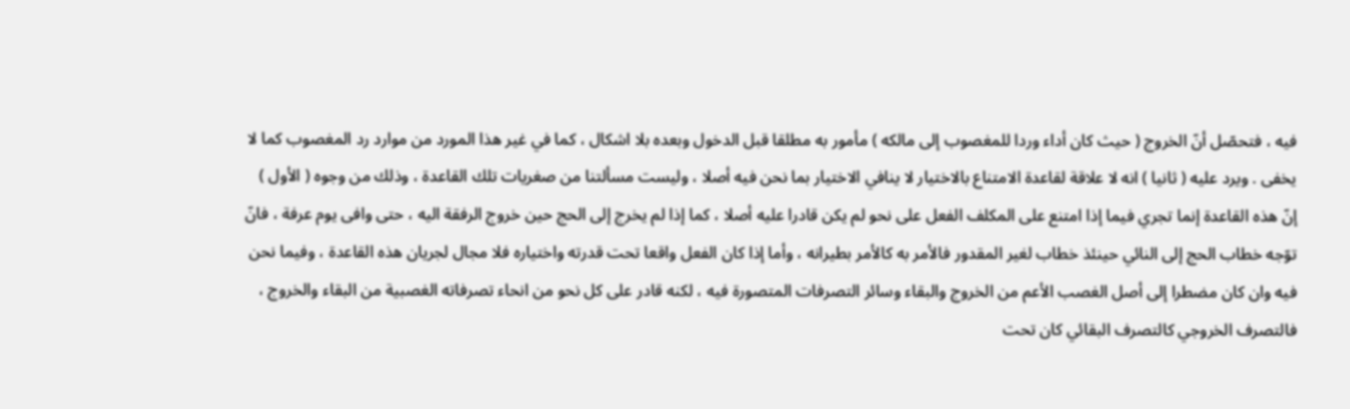فيه ، فتحصّل أنّ الخروج ( حيث كان أداء وردا للمغصوب إلى مالكه ) مأمور به مطلقا قبل الدخول وبعده بلا اشكال ، كما في غير هذا المورد من موارد رد المغصوب كما لا يخفى . ويرد عليه ( ثانيا ) انه لا علاقة لقاعدة الامتناع بالاختيار لا ينافي الاختيار بما نحن فيه أصلا ، وليست مسألتنا من صغريات تلك القاعدة ، وذلك من وجوه ( الأول ) إنّ هذه القاعدة إنما تجري فيما إذا امتنع على المكلف الفعل على نحو لم يكن قادرا عليه أصلا ، كما إذا لم يخرج إلى الحج حين خروج الرفقة اليه ، حتى وافى يوم عرفة ، فانّ توّجه خطاب الحج إلى النائي حينئذ خطاب لغير المقدور فالأمر به كالأمر بطيرانه ، وأما إذا كان الفعل واقعا تحت قدرته واختياره فلا مجال لجريان هذه القاعدة ، وفيما نحن فيه وان كان مضطرا إلى أصل الغصب الأعم من الخروج والبقاء وسائر التصرفات المتصورة فيه ، لكنه قادر على كل نحو من انحاء تصرفاته الغصبية من البقاء والخروج ، فالتصرف الخروجي كالتصرف البقائي كان تحت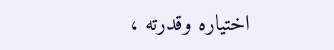اختياره وقدرته ،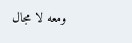ومعه لا مجال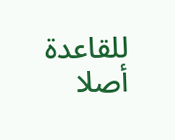للقاعدة أصلا